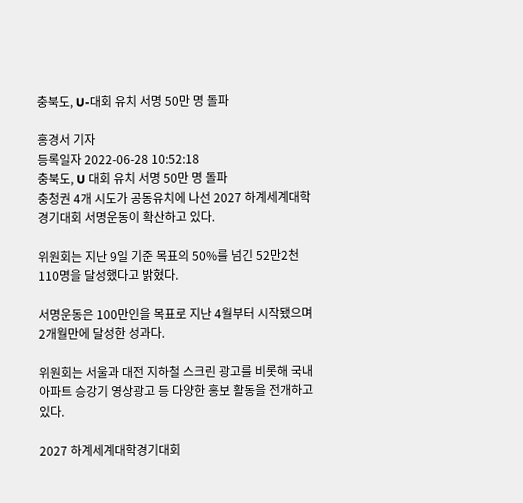충북도, U-대회 유치 서명 50만 명 돌파

홍경서 기자
등록일자 2022-06-28 10:52:18
충북도, U 대회 유치 서명 50만 명 돌파
충청권 4개 시도가 공동유치에 나선 2027 하계세계대학경기대회 서명운동이 확산하고 있다.

위원회는 지난 9일 기준 목표의 50%를 넘긴 52만2천110명을 달성했다고 밝혔다.

서명운동은 100만인을 목표로 지난 4월부터 시작됐으며 2개월만에 달성한 성과다.

위원회는 서울과 대전 지하철 스크린 광고를 비롯해 국내 아파트 승강기 영상광고 등 다양한 홍보 활동을 전개하고 있다.

2027 하계세계대학경기대회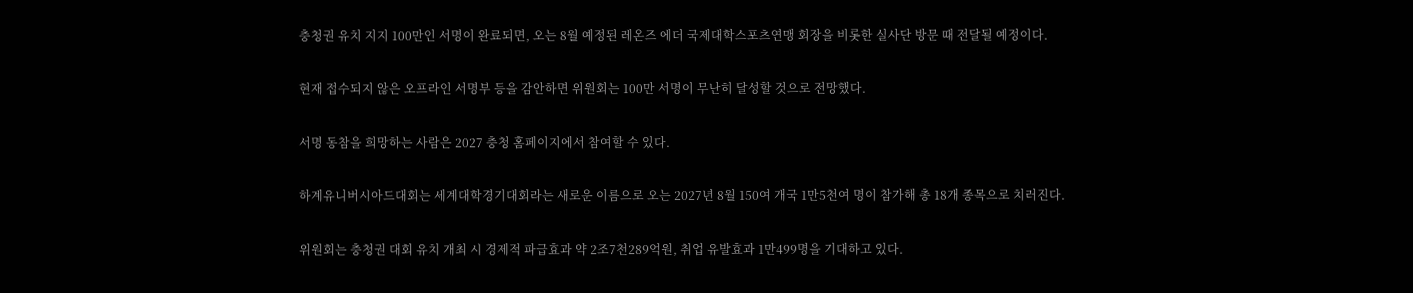충청권 유치 지지 100만인 서명이 완료되면, 오는 8월 예정된 레온즈 에더 국제대학스포츠연맹 회장을 비롯한 실사단 방문 때 전달될 예정이다.

현재 접수되지 않은 오프라인 서명부 등을 감안하면 위원회는 100만 서명이 무난히 달성할 것으로 전망했다.

서명 동참을 희망하는 사람은 2027 충청 홈페이지에서 참여할 수 있다.

하계유니버시아드대회는 세계대학경기대회라는 새로운 이름으로 오는 2027년 8월 150여 개국 1만5천여 명이 참가해 총 18개 종목으로 치러진다.

위원회는 충청권 대회 유치 개최 시 경제적 파급효과 약 2조7천289억원, 취업 유발효과 1만499명을 기대하고 있다.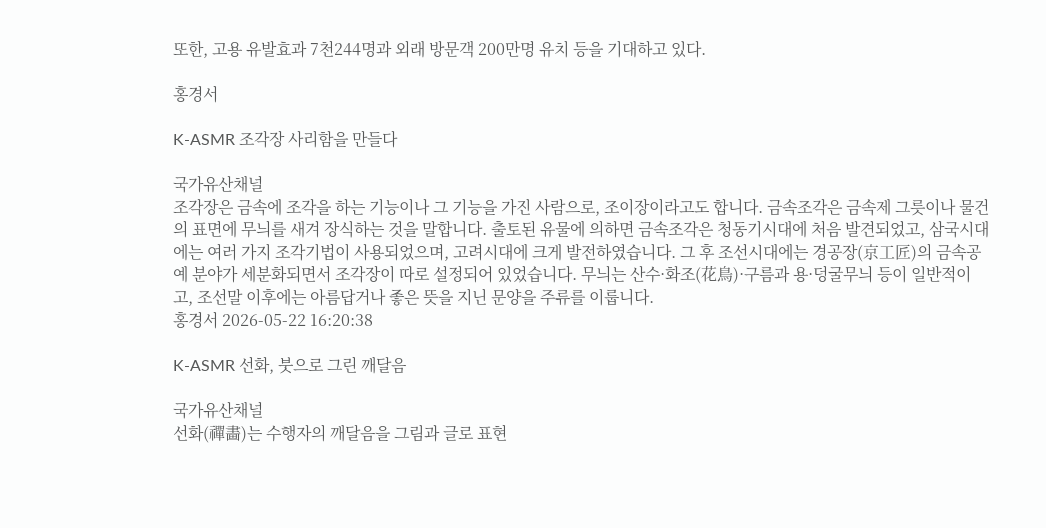또한, 고용 유발효과 7천244명과 외래 방문객 200만명 유치 등을 기대하고 있다.

홍경서

K-ASMR 조각장 사리함을 만들다

국가유산채널
조각장은 금속에 조각을 하는 기능이나 그 기능을 가진 사람으로, 조이장이라고도 합니다. 금속조각은 금속제 그릇이나 물건의 표면에 무늬를 새겨 장식하는 것을 말합니다. 출토된 유물에 의하면 금속조각은 청동기시대에 처음 발견되었고, 삼국시대에는 여러 가지 조각기법이 사용되었으며, 고려시대에 크게 발전하였습니다. 그 후 조선시대에는 경공장(京工匠)의 금속공예 분야가 세분화되면서 조각장이 따로 설정되어 있었습니다. 무늬는 산수·화조(花鳥)·구름과 용·덩굴무늬 등이 일반적이고, 조선말 이후에는 아름답거나 좋은 뜻을 지닌 문양을 주류를 이룹니다.
홍경서 2026-05-22 16:20:38

K-ASMR 선화, 붓으로 그린 깨달음

국가유산채널
선화(禪畵)는 수행자의 깨달음을 그림과 글로 표현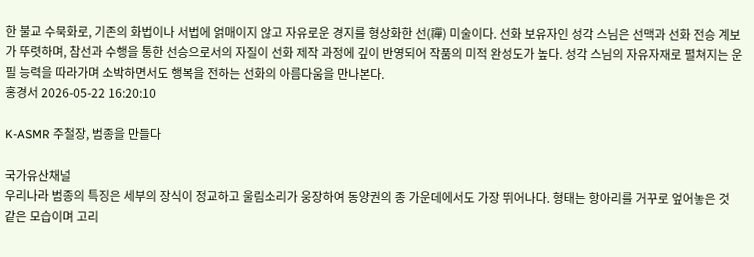한 불교 수묵화로, 기존의 화법이나 서법에 얽매이지 않고 자유로운 경지를 형상화한 선(禪) 미술이다. 선화 보유자인 성각 스님은 선맥과 선화 전승 계보가 뚜렷하며, 참선과 수행을 통한 선승으로서의 자질이 선화 제작 과정에 깊이 반영되어 작품의 미적 완성도가 높다. 성각 스님의 자유자재로 펼쳐지는 운필 능력을 따라가며 소박하면서도 행복을 전하는 선화의 아름다움을 만나본다.
홍경서 2026-05-22 16:20:10

K-ASMR 주철장, 범종을 만들다

국가유산채널
우리나라 범종의 특징은 세부의 장식이 정교하고 울림소리가 웅장하여 동양권의 종 가운데에서도 가장 뛰어나다. 형태는 항아리를 거꾸로 엎어놓은 것 같은 모습이며 고리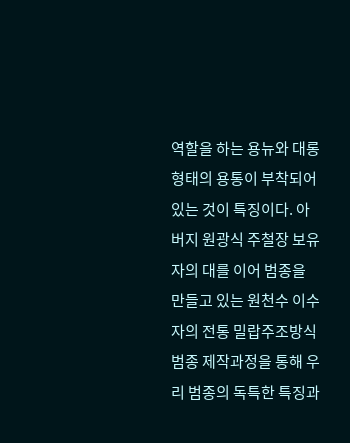역할을 하는 용뉴와 대롱 형태의 용통이 부착되어 있는 것이 특징이다. 아버지 원광식 주철장 보유자의 대를 이어 범종을 만들고 있는 원천수 이수자의 전통 밀랍주조방식 범종 제작과정을 통해 우리 범종의 독특한 특징과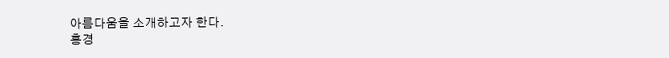아름다움을 소개하고자 한다.
홍경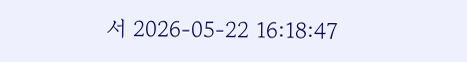서 2026-05-22 16:18:47